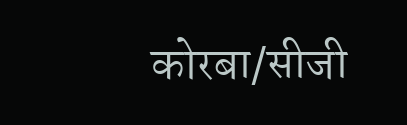कोरबा/सीजी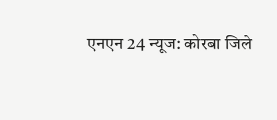एनएन 24 न्यूज: कोरबा जिले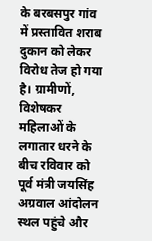के बरबसपुर गांव में प्रस्तावित शराब दुकान को लेकर विरोध तेज हो गया है। ग्रामीणों, विशेषकर महिलाओं के लगातार धरने के बीच रविवार को पूर्व मंत्री जयसिंह अग्रवाल आंदोलन स्थल पहुंचे और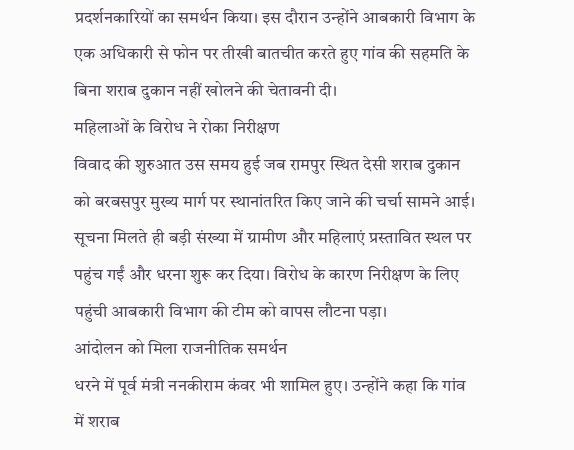प्रदर्शनकारियों का समर्थन किया। इस दौरान उन्होंने आबकारी विभाग के एक अधिकारी से फोन पर तीखी बातचीत करते हुए गांव की सहमति के बिना शराब दुकान नहीं खोलने की चेतावनी दी।
महिलाओं के विरोध ने रोका निरीक्षण
विवाद की शुरुआत उस समय हुई जब रामपुर स्थित देसी शराब दुकान को बरबसपुर मुख्य मार्ग पर स्थानांतरित किए जाने की चर्चा सामने आई। सूचना मिलते ही बड़ी संख्या में ग्रामीण और महिलाएं प्रस्तावित स्थल पर पहुंच गईं और धरना शुरू कर दिया। विरोध के कारण निरीक्षण के लिए पहुंची आबकारी विभाग की टीम को वापस लौटना पड़ा।
आंदोलन को मिला राजनीतिक समर्थन
धरने में पूर्व मंत्री ननकीराम कंवर भी शामिल हुए। उन्होंने कहा कि गांव में शराब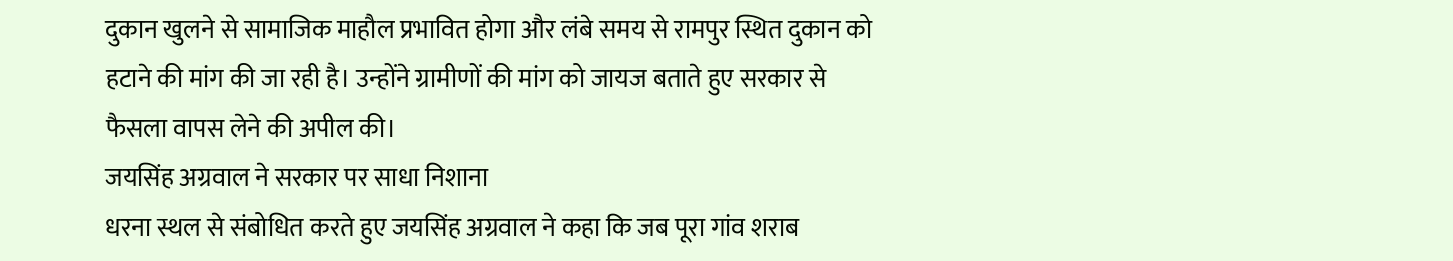दुकान खुलने से सामाजिक माहौल प्रभावित होगा और लंबे समय से रामपुर स्थित दुकान को हटाने की मांग की जा रही है। उन्होंने ग्रामीणों की मांग को जायज बताते हुए सरकार से फैसला वापस लेने की अपील की।
जयसिंह अग्रवाल ने सरकार पर साधा निशाना
धरना स्थल से संबोधित करते हुए जयसिंह अग्रवाल ने कहा कि जब पूरा गांव शराब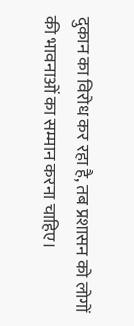दुकान का विरोध कर रहा है, तब प्रशासन को लोगों की भावनाओं का सम्मान करना चाहिए।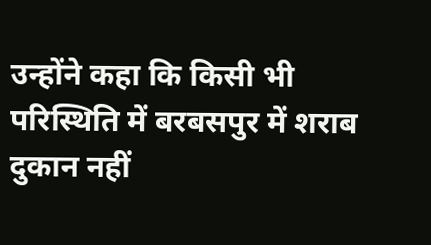उन्होंने कहा कि किसी भी परिस्थिति में बरबसपुर में शराब दुकान नहीं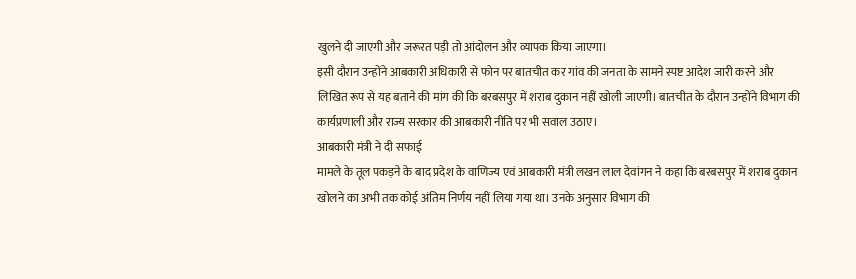खुलने दी जाएगी और जरूरत पड़ी तो आंदोलन और व्यापक किया जाएगा।
इसी दौरान उन्होंने आबकारी अधिकारी से फोन पर बातचीत कर गांव की जनता के सामने स्पष्ट आदेश जारी करने और लिखित रूप से यह बताने की मांग की कि बरबसपुर में शराब दुकान नहीं खोली जाएगी। बातचीत के दौरान उन्होंने विभाग की कार्यप्रणाली और राज्य सरकार की आबकारी नीति पर भी सवाल उठाए।
आबकारी मंत्री ने दी सफाई
मामले के तूल पकड़ने के बाद प्रदेश के वाणिज्य एवं आबकारी मंत्री लखन लाल देवांगन ने कहा कि बरबसपुर में शराब दुकान खोलने का अभी तक कोई अंतिम निर्णय नहीं लिया गया था। उनके अनुसार विभाग की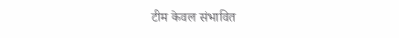टीम केवल संभावित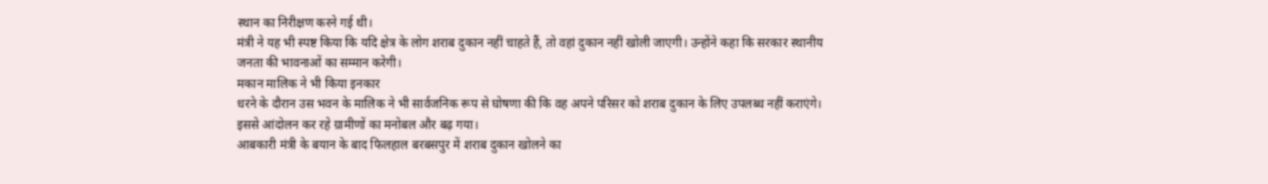स्थान का निरीक्षण करने गई थी।
मंत्री ने यह भी स्पष्ट किया कि यदि क्षेत्र के लोग शराब दुकान नहीं चाहते हैं, तो वहां दुकान नहीं खोली जाएगी। उन्होंने कहा कि सरकार स्थानीय जनता की भावनाओं का सम्मान करेगी।
मकान मालिक ने भी किया इनकार
धरने के दौरान उस भवन के मालिक ने भी सार्वजनिक रूप से घोषणा की कि वह अपने परिसर को शराब दुकान के लिए उपलब्ध नहीं कराएंगे। इससे आंदोलन कर रहे ग्रामीणों का मनोबल और बढ़ गया।
आबकारी मंत्री के बयान के बाद फिलहाल बरबसपुर में शराब दुकान खोलने का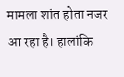मामला शांत होता नजर आ रहा है। हालांकि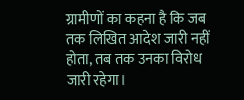ग्रामीणों का कहना है कि जब तक लिखित आदेश जारी नहीं होता, तब तक उनका विरोध जारी रहेगा।